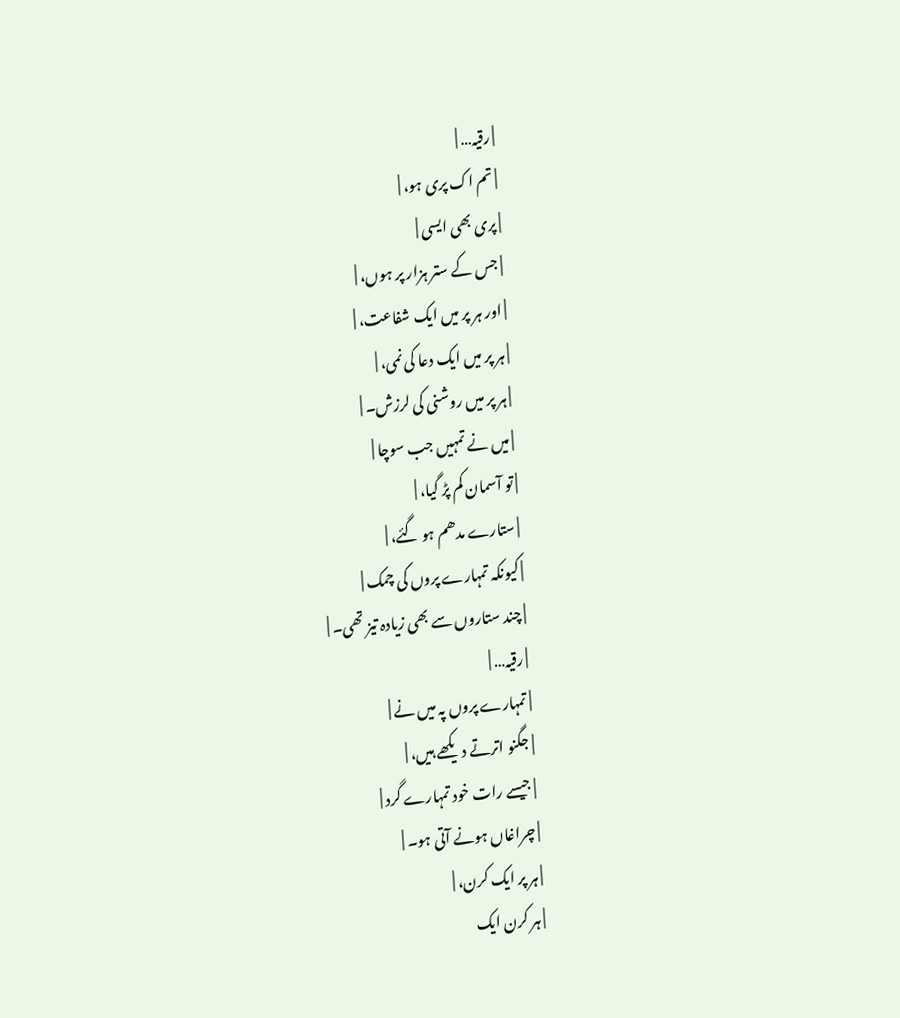| رقیہ… |
| تم اک پری ہو، |
| پری بھی ایسی |
| جس کے ستر ہزار پر ہوں، |
| اور ہر پر میں ایک شفاعت، |
| ہر پر میں ایک دعا کی نمی، |
| ہر پر میں روشنی کی لرزش۔ |
| میں نے تمہیں جب سوچا |
| تو آسمان کم پڑ گیا، |
| ستارے مدھم ہو گئے، |
| کیونکہ تمہارے پروں کی چمک |
| چند ستاروں سے بھی زیادہ تیز تھی۔ |
| رقیہ… |
| تمہارے پروں پہ میں نے |
| جگنو اترتے دیکھے ہیں، |
| جیسے رات خود تمہارے گرد |
| چراغاں ہونے آتی ہو۔ |
| ہر پر ایک کرن، |
| ہر کرن ایک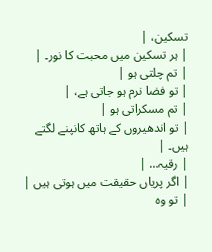تسکین، |
| ہر تسکین میں محبت کا نور۔ |
| تم چلتی ہو |
| تو فضا نرم ہو جاتی ہے، |
| تم مسکراتی ہو |
| تو اندھیروں کے ہاتھ کانپنے لگتے ہیں۔ |
| رقیہ… |
| اگر پریاں حقیقت میں ہوتی ہیں |
| تو وہ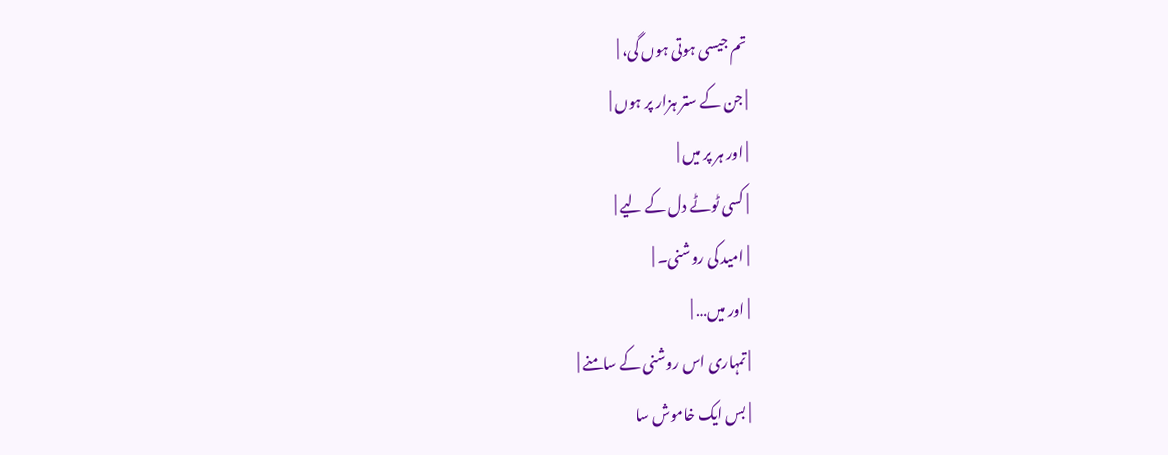تم جیسی ہوتی ہوں گی، |
| جن کے ستر ہزار پر ہوں |
| اور ہر پر میں |
| کسی ٹوٹے دل کے لیے |
| امید کی روشنی۔ |
| اور میں… |
| تمہاری اس روشنی کے سامنے |
| بس ایک خاموش سا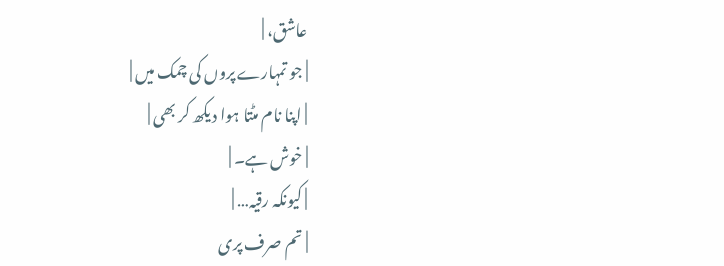عاشق، |
| جو تمہارے پروں کی چمک میں |
| اپنا نام مٹتا ہوا دیکھ کر بھی |
| خوش ہے۔ |
| کیونکہ رقیہ… |
| تم صرف پری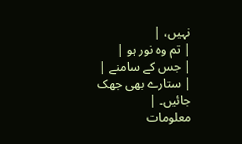نہیں، |
| تم وہ نور ہو |
| جس کے سامنے |
| ستارے بھی جھک جائیں۔ |
معلومات